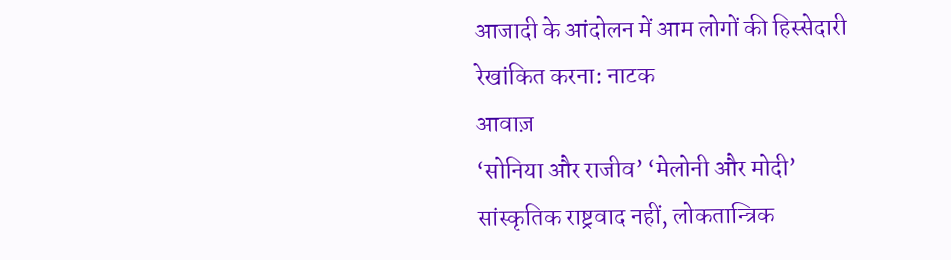आजादी के आंदोलन में आम लोगों की हिस्सेदारी रेखांकित करना: नाटक
आवाज़
‘सोनिया और राजीव’ ‘मेलोनी और मोदी’
सांस्कृतिक राष्ट्रवाद नहीं, लोकतान्त्रिक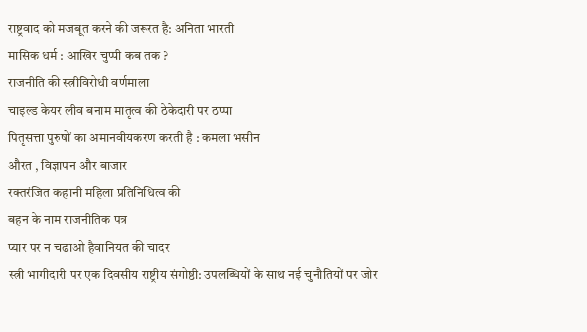राष्ट्रवाद को मजबूत करने की जरूरत है: अनिता भारती
मासिक धर्म : आखिर चुप्पी कब तक ?
राजनीति की स्त्रीविरोधी वर्णमाला
चाइल्ड केयर लीव बनाम मातृत्व की ठेकेदारी पर ठप्पा
पितृसत्ता पुरुषों का अमानवीयकरण करती है : कमला भसीन
औरत , विज्ञापन और बाजार
रक्तरंजित कहानी महिला प्रतिनिधित्व की
बहन के नाम राजनीतिक पत्र
प्यार पर न चढाओ हैवानियत की चादर
स्त्री भागीदारी पर एक दिवसीय राष्ट्रीय संगोष्ठी: उपलब्धियों के साथ नई चुनौतियों पर जोर